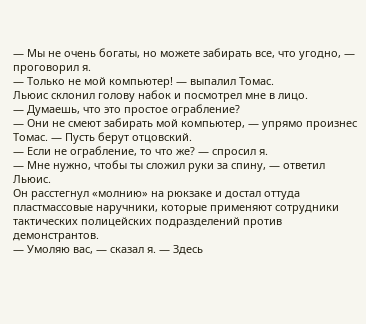— Мы не очень богаты, но можете забирать все, что угодно, — проговорил я.
— Только не мой компьютер! — выпалил Томас.
Льюис склонил голову набок и посмотрел мне в лицо.
— Думаешь, что это простое ограбление?
— Они не смеют забирать мой компьютер, — упрямо произнес Томас. — Пусть берут отцовский.
— Если не ограбление, то что же? — спросил я.
— Мне нужно, чтобы ты сложил руки за спину, — ответил Льюис.
Он расстегнул «молнию» на рюкзаке и достал оттуда пластмассовые наручники, которые применяют сотрудники тактических полицейских подразделений против демонстрантов.
— Умоляю вас, — сказал я. — Здесь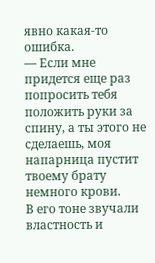явно какая-то ошибка.
— Если мне придется еще раз попросить тебя положить руки за спину, а ты этого не сделаешь, моя напарница пустит твоему брату немного крови.
В его тоне звучали властность и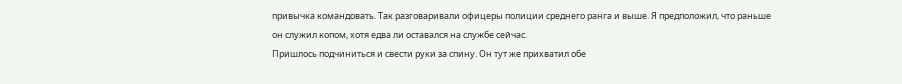привычка командовать. Так разговаривали офицеры полиции среднего ранга и выше. Я предположил, что раньше он служил копом, хотя едва ли оставался на службе сейчас.
Пришлось подчиниться и свести руки за спину. Он тут же прихватил обе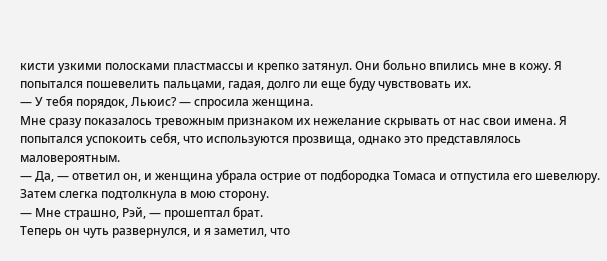кисти узкими полосками пластмассы и крепко затянул. Они больно впились мне в кожу. Я попытался пошевелить пальцами, гадая, долго ли еще буду чувствовать их.
— У тебя порядок, Льюис? — спросила женщина.
Мне сразу показалось тревожным признаком их нежелание скрывать от нас свои имена. Я попытался успокоить себя, что используются прозвища, однако это представлялось маловероятным.
— Да, — ответил он, и женщина убрала острие от подбородка Томаса и отпустила его шевелюру. Затем слегка подтолкнула в мою сторону.
— Мне страшно, Рэй, — прошептал брат.
Теперь он чуть развернулся, и я заметил, что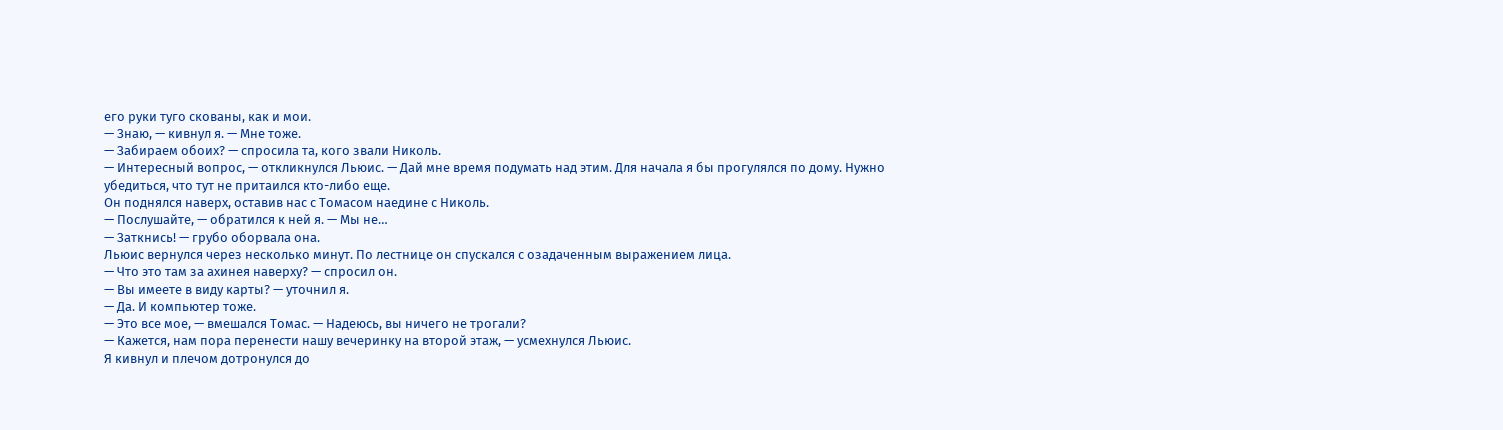его руки туго скованы, как и мои.
— Знаю, — кивнул я. — Мне тоже.
— Забираем обоих? — спросила та, кого звали Николь.
— Интересный вопрос, — откликнулся Льюис. — Дай мне время подумать над этим. Для начала я бы прогулялся по дому. Нужно убедиться, что тут не притаился кто-либо еще.
Он поднялся наверх, оставив нас с Томасом наедине с Николь.
— Послушайте, — обратился к ней я. — Мы не…
— Заткнись! — грубо оборвала она.
Льюис вернулся через несколько минут. По лестнице он спускался с озадаченным выражением лица.
— Что это там за ахинея наверху? — спросил он.
— Вы имеете в виду карты? — уточнил я.
— Да. И компьютер тоже.
— Это все мое, — вмешался Томас. — Надеюсь, вы ничего не трогали?
— Кажется, нам пора перенести нашу вечеринку на второй этаж, — усмехнулся Льюис.
Я кивнул и плечом дотронулся до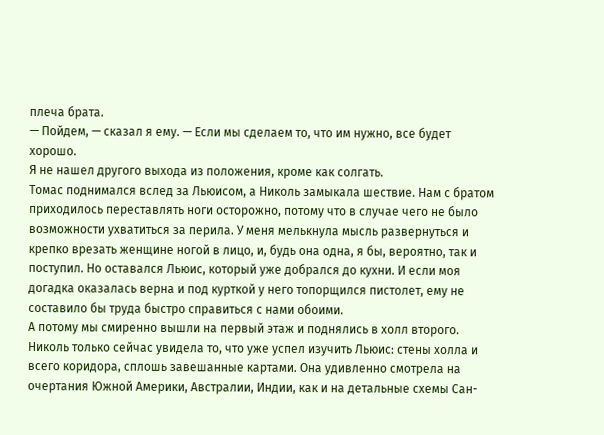плеча брата.
— Пойдем, — сказал я ему. — Если мы сделаем то, что им нужно, все будет хорошо.
Я не нашел другого выхода из положения, кроме как солгать.
Томас поднимался вслед за Льюисом, а Николь замыкала шествие. Нам с братом приходилось переставлять ноги осторожно, потому что в случае чего не было возможности ухватиться за перила. У меня мелькнула мысль развернуться и крепко врезать женщине ногой в лицо, и, будь она одна, я бы, вероятно, так и поступил. Но оставался Льюис, который уже добрался до кухни. И если моя догадка оказалась верна и под курткой у него топорщился пистолет, ему не составило бы труда быстро справиться с нами обоими.
А потому мы смиренно вышли на первый этаж и поднялись в холл второго.
Николь только сейчас увидела то, что уже успел изучить Льюис: стены холла и всего коридора, сплошь завешанные картами. Она удивленно смотрела на очертания Южной Америки, Австралии, Индии, как и на детальные схемы Сан-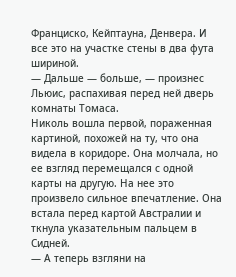Франциско, Кейптауна, Денвера. И все это на участке стены в два фута шириной.
— Дальше — больше, — произнес Льюис, распахивая перед ней дверь комнаты Томаса.
Николь вошла первой, пораженная картиной, похожей на ту, что она видела в коридоре. Она молчала, но ее взгляд перемещался с одной карты на другую. На нее это произвело сильное впечатление. Она встала перед картой Австралии и ткнула указательным пальцем в Сидней.
— А теперь взгляни на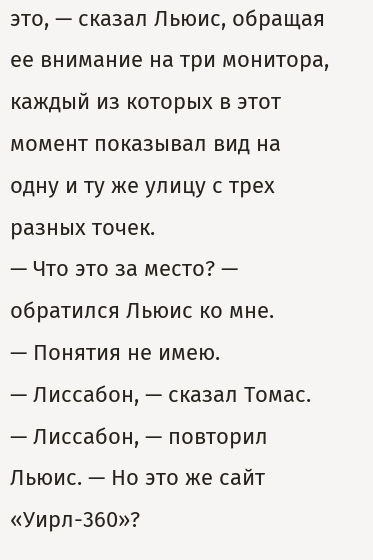это, — сказал Льюис, обращая ее внимание на три монитора, каждый из которых в этот момент показывал вид на одну и ту же улицу с трех разных точек.
— Что это за место? — обратился Льюис ко мне.
— Понятия не имею.
— Лиссабон, — сказал Томас.
— Лиссабон, — повторил Льюис. — Но это же сайт «Уирл-360»?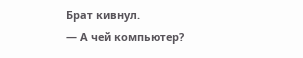Брат кивнул.
— А чей компьютер?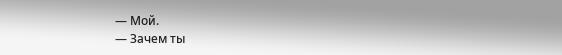— Мой.
— Зачем ты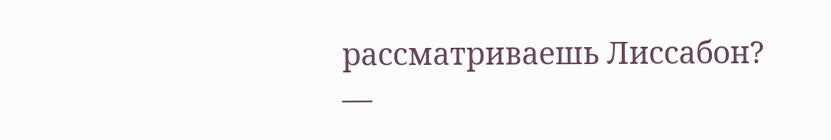рассматриваешь Лиссабон?
—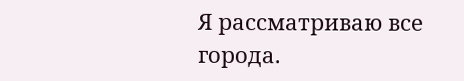Я рассматриваю все города.